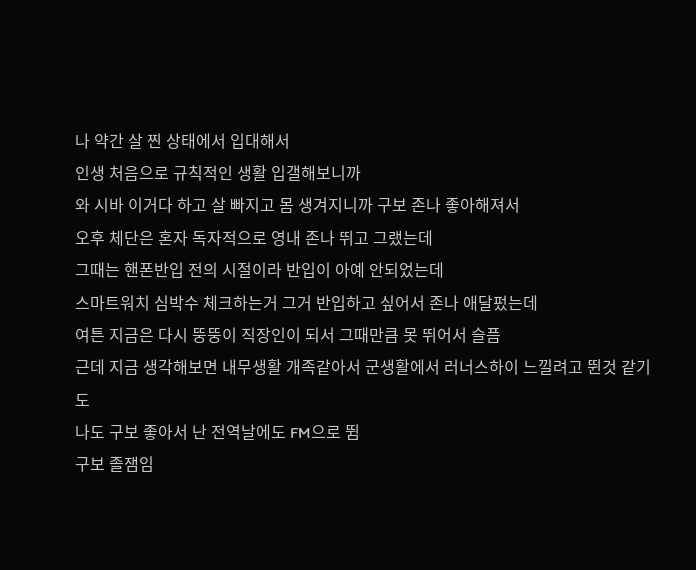나 약간 살 찐 상태에서 입대해서
인생 처음으로 규칙적인 생활 입갤해보니까
와 시바 이거다 하고 살 빠지고 몸 생겨지니까 구보 존나 좋아해져서
오후 체단은 혼자 독자적으로 영내 존나 뛰고 그랬는데
그때는 핸폰반입 전의 시절이라 반입이 아예 안되었는데
스마트워치 심박수 체크하는거 그거 반입하고 싶어서 존나 애달펐는데
여튼 지금은 다시 뚱뚱이 직장인이 되서 그때만큼 못 뛰어서 슬픔
근데 지금 생각해보면 내무생활 개족같아서 군생활에서 러너스하이 느낄려고 뛴것 같기도
나도 구보 좋아서 난 전역날에도 FM으로 뜀
구보 졸잼임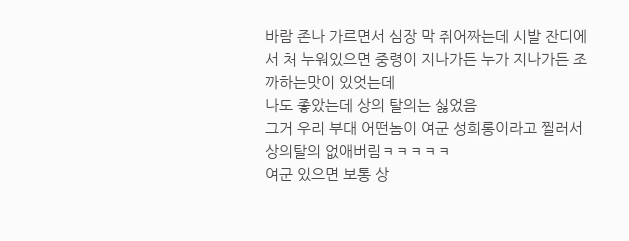바람 존나 가르면서 심장 막 쥐어짜는데 시발 잔디에서 처 누워있으면 중령이 지나가든 누가 지나가든 조까하는맛이 있엇는데
나도 좋았는데 상의 탈의는 싫었음
그거 우리 부대 어떤놈이 여군 성희롱이라고 찔러서 상의탈의 없애버림ㅋㅋㅋㅋㅋ
여군 있으면 보통 상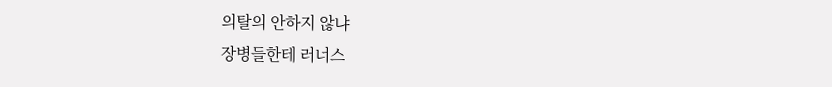의탈의 안하지 않냐
장병들한테 러너스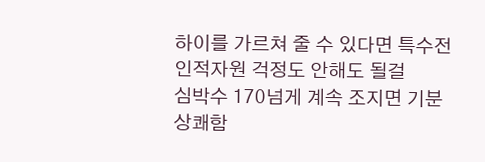하이를 가르쳐 줄 수 있다면 특수전 인적자원 걱정도 안해도 될걸
심박수 170넘게 계속 조지면 기분 상쾌함